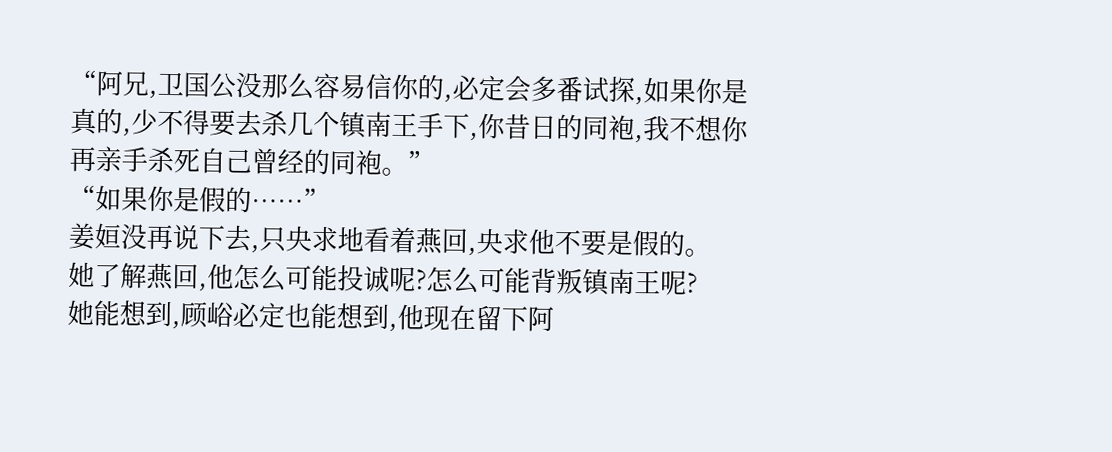“阿兄,卫国公没那么容易信你的,必定会多番试探,如果你是真的,少不得要去杀几个镇南王手下,你昔日的同袍,我不想你再亲手杀死自己曾经的同袍。”
“如果你是假的……”
姜姮没再说下去,只央求地看着燕回,央求他不要是假的。
她了解燕回,他怎么可能投诚呢?怎么可能背叛镇南王呢?
她能想到,顾峪必定也能想到,他现在留下阿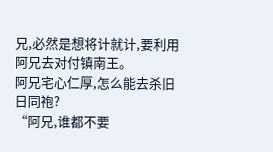兄,必然是想将计就计,要利用阿兄去对付镇南王。
阿兄宅心仁厚,怎么能去杀旧日同袍?
“阿兄,谁都不要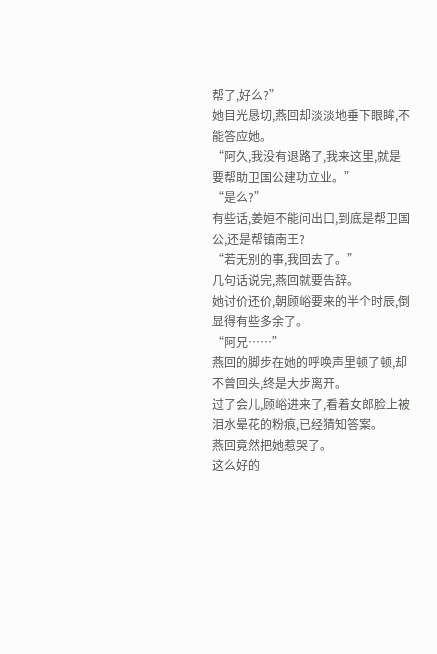帮了,好么?”
她目光恳切,燕回却淡淡地垂下眼眸,不能答应她。
“阿久,我没有退路了,我来这里,就是要帮助卫国公建功立业。”
“是么?”
有些话,姜姮不能问出口,到底是帮卫国公,还是帮镇南王?
“若无别的事,我回去了。”
几句话说完,燕回就要告辞。
她讨价还价,朝顾峪要来的半个时辰,倒显得有些多余了。
“阿兄……”
燕回的脚步在她的呼唤声里顿了顿,却不曾回头,终是大步离开。
过了会儿,顾峪进来了,看着女郎脸上被泪水晕花的粉痕,已经猜知答案。
燕回竟然把她惹哭了。
这么好的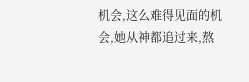机会,这么难得见面的机会,她从神都追过来,熬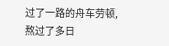过了一路的舟车劳顿,熬过了多日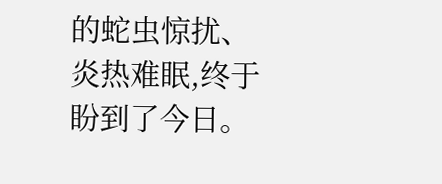的蛇虫惊扰、炎热难眠,终于盼到了今日。